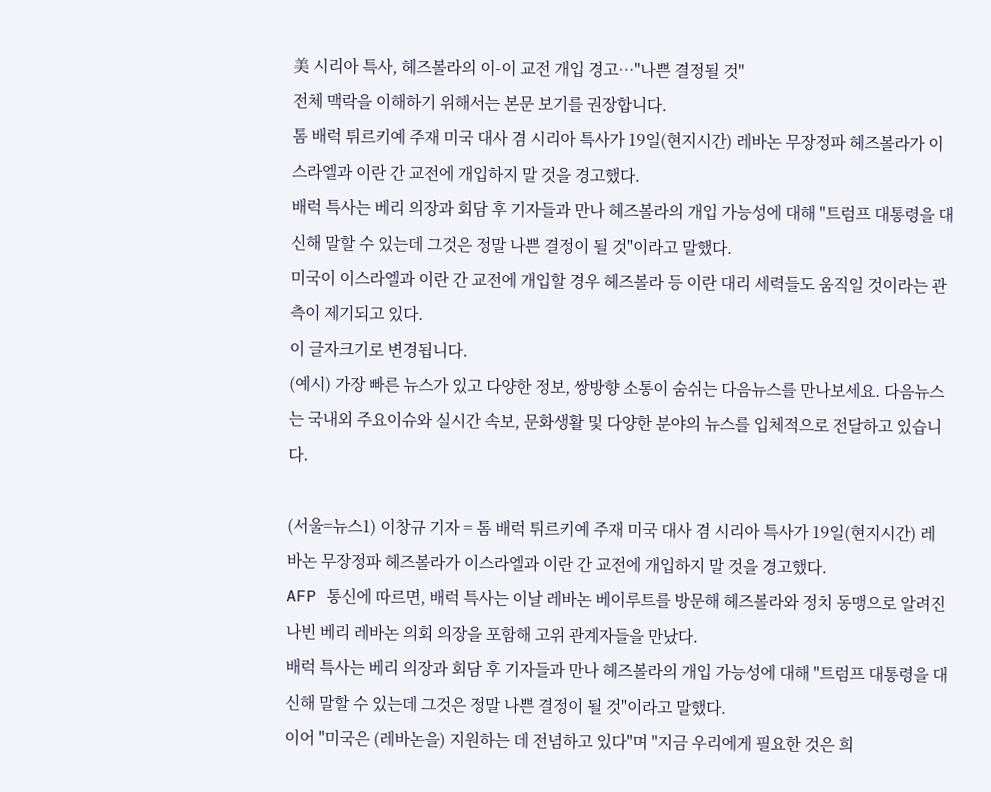美 시리아 특사, 헤즈볼라의 이-이 교전 개입 경고…"나쁜 결정될 것"
전체 맥락을 이해하기 위해서는 본문 보기를 권장합니다.
톰 배럭 튀르키예 주재 미국 대사 겸 시리아 특사가 19일(현지시간) 레바논 무장정파 헤즈볼라가 이스라엘과 이란 간 교전에 개입하지 말 것을 경고했다.
배럭 특사는 베리 의장과 회담 후 기자들과 만나 헤즈볼라의 개입 가능성에 대해 "트럼프 대통령을 대신해 말할 수 있는데 그것은 정말 나쁜 결정이 될 것"이라고 말했다.
미국이 이스라엘과 이란 간 교전에 개입할 경우 헤즈볼라 등 이란 대리 세력들도 움직일 것이라는 관측이 제기되고 있다.
이 글자크기로 변경됩니다.
(예시) 가장 빠른 뉴스가 있고 다양한 정보, 쌍방향 소통이 숨쉬는 다음뉴스를 만나보세요. 다음뉴스는 국내외 주요이슈와 실시간 속보, 문화생활 및 다양한 분야의 뉴스를 입체적으로 전달하고 있습니다.

(서울=뉴스1) 이창규 기자 = 톰 배럭 튀르키예 주재 미국 대사 겸 시리아 특사가 19일(현지시간) 레바논 무장정파 헤즈볼라가 이스라엘과 이란 간 교전에 개입하지 말 것을 경고했다.
AFP 통신에 따르면, 배럭 특사는 이날 레바논 베이루트를 방문해 헤즈볼라와 정치 동맹으로 알려진 나빈 베리 레바논 의회 의장을 포함해 고위 관계자들을 만났다.
배럭 특사는 베리 의장과 회담 후 기자들과 만나 헤즈볼라의 개입 가능성에 대해 "트럼프 대통령을 대신해 말할 수 있는데 그것은 정말 나쁜 결정이 될 것"이라고 말했다.
이어 "미국은 (레바논을) 지원하는 데 전념하고 있다"며 "지금 우리에게 필요한 것은 희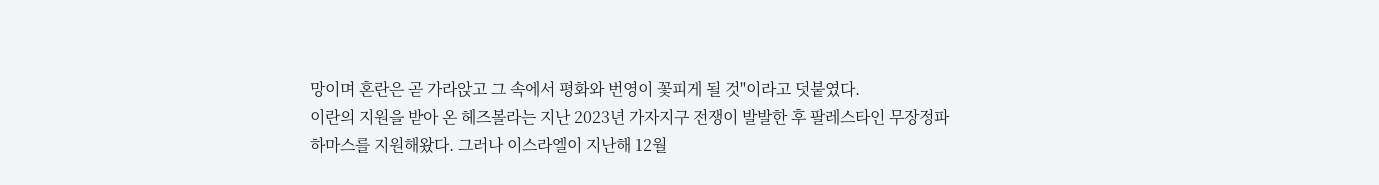망이며 혼란은 곧 가라앉고 그 속에서 평화와 번영이 꽃피게 될 것"이라고 덧붙였다.
이란의 지원을 받아 온 헤즈볼라는 지난 2023년 가자지구 전쟁이 발발한 후 팔레스타인 무장정파 하마스를 지원해왔다. 그러나 이스라엘이 지난해 12월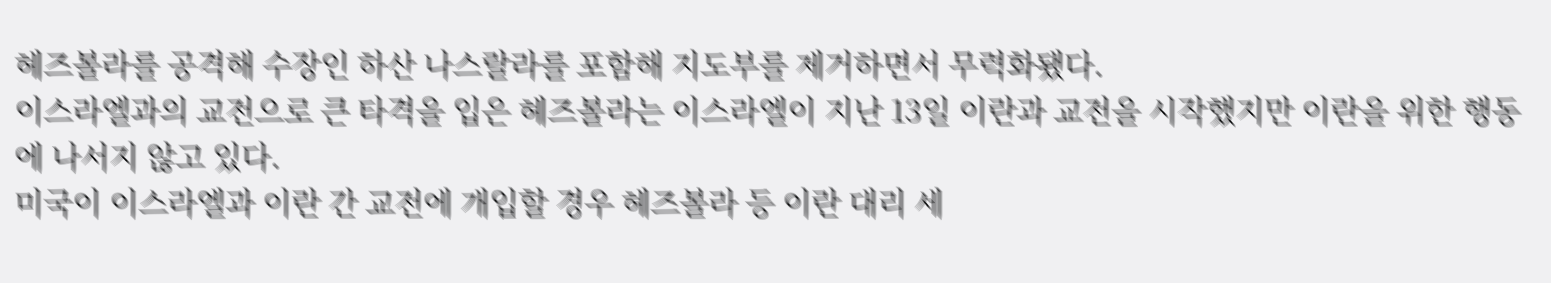헤즈볼라를 공격해 수장인 하산 나스랄라를 포함해 지도부를 제거하면서 무력화됐다.
이스라엘과의 교전으로 큰 타격을 입은 헤즈볼라는 이스라엘이 지난 13일 이란과 교전을 시작했지만 이란을 위한 행동에 나서지 않고 있다.
미국이 이스라엘과 이란 간 교전에 개입할 경우 헤즈볼라 등 이란 대리 세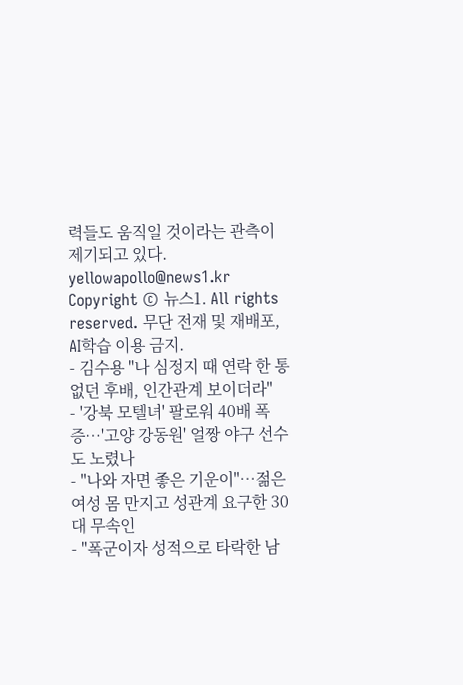력들도 움직일 것이라는 관측이 제기되고 있다.
yellowapollo@news1.kr
Copyright © 뉴스1. All rights reserved. 무단 전재 및 재배포, AI학습 이용 금지.
- 김수용 "나 심정지 때 연락 한 통 없던 후배, 인간관계 보이더라"
- '강북 모텔녀' 팔로워 40배 폭증…'고양 강동원' 얼짱 야구 선수도 노렸나
- "나와 자면 좋은 기운이"…젊은 여성 몸 만지고 성관계 요구한 30대 무속인
- "폭군이자 성적으로 타락한 남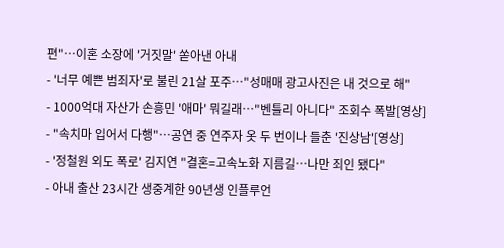편"…이혼 소장에 '거짓말' 쏟아낸 아내
- '너무 예쁜 범죄자'로 불린 21살 포주…"성매매 광고사진은 내 것으로 해"
- 1000억대 자산가 손흥민 '애마' 뭐길래…"벤틀리 아니다" 조회수 폭발[영상]
- "속치마 입어서 다행"…공연 중 연주자 옷 두 번이나 들춘 '진상남'[영상]
- '정철원 외도 폭로' 김지연 "결혼=고속노화 지름길…나만 죄인 됐다"
- 아내 출산 23시간 생중계한 90년생 인플루언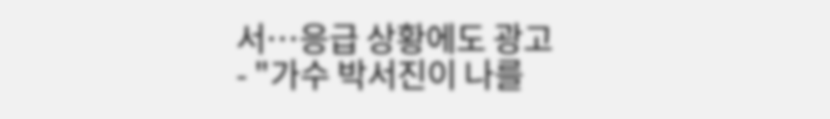서…응급 상황에도 광고
- "가수 박서진이 나를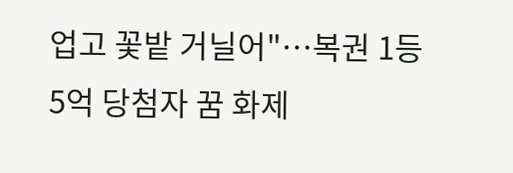업고 꽃밭 거닐어"…복권 1등 5억 당첨자 꿈 화제